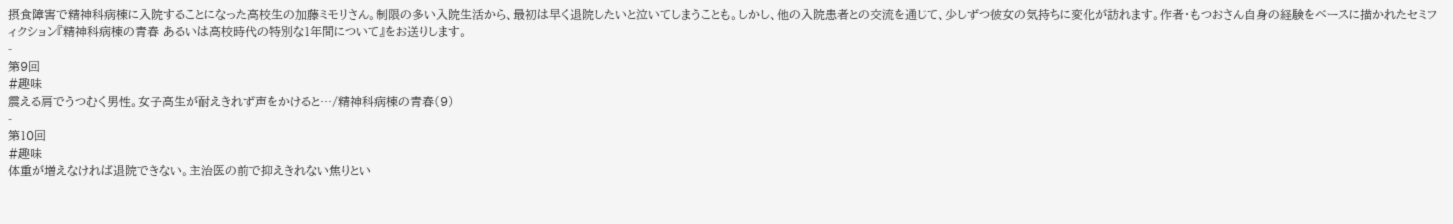摂食障害で精神科病棟に入院することになった高校生の加藤ミモリさん。制限の多い入院生活から、最初は早く退院したいと泣いてしまうことも。しかし、他の入院患者との交流を通じて、少しずつ彼女の気持ちに変化が訪れます。作者・もつおさん自身の経験をベースに描かれたセミフィクション『精神科病棟の青春 あるいは高校時代の特別な1年間について』をお送りします。
-
第9回
#趣味
震える肩でうつむく男性。女子高生が耐えきれず声をかけると…/精神科病棟の青春(9)
-
第10回
#趣味
体重が増えなければ退院できない。主治医の前で抑えきれない焦りとい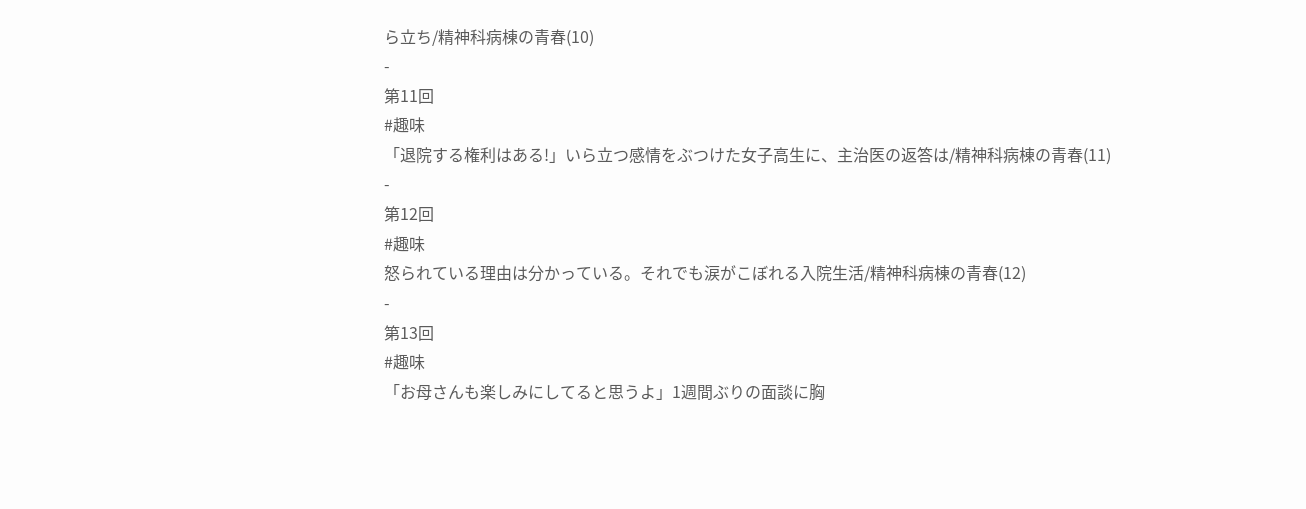ら立ち/精神科病棟の青春(10)
-
第11回
#趣味
「退院する権利はある!」いら立つ感情をぶつけた女子高生に、主治医の返答は/精神科病棟の青春(11)
-
第12回
#趣味
怒られている理由は分かっている。それでも涙がこぼれる入院生活/精神科病棟の青春(12)
-
第13回
#趣味
「お母さんも楽しみにしてると思うよ」1週間ぶりの面談に胸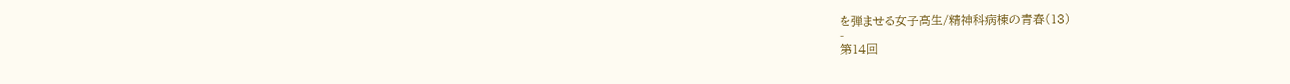を弾ませる女子高生/精神科病棟の青春(13)
-
第14回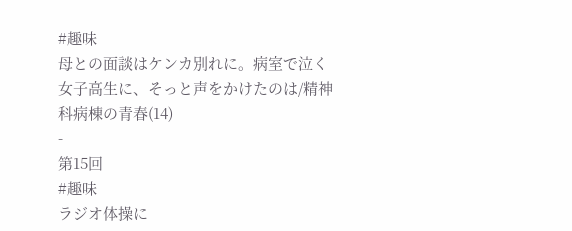#趣味
母との面談はケンカ別れに。病室で泣く女子高生に、そっと声をかけたのは/精神科病棟の青春(14)
-
第15回
#趣味
ラジオ体操に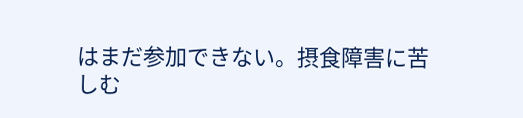はまだ参加できない。摂食障害に苦しむ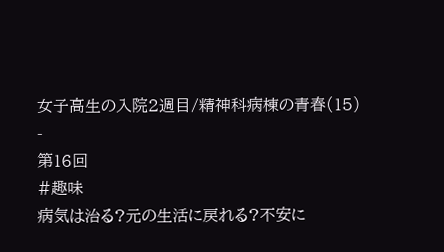女子高生の入院2週目/精神科病棟の青春(15)
-
第16回
#趣味
病気は治る?元の生活に戻れる?不安に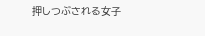押しつぶされる女子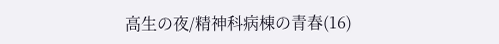高生の夜/精神科病棟の青春(16)